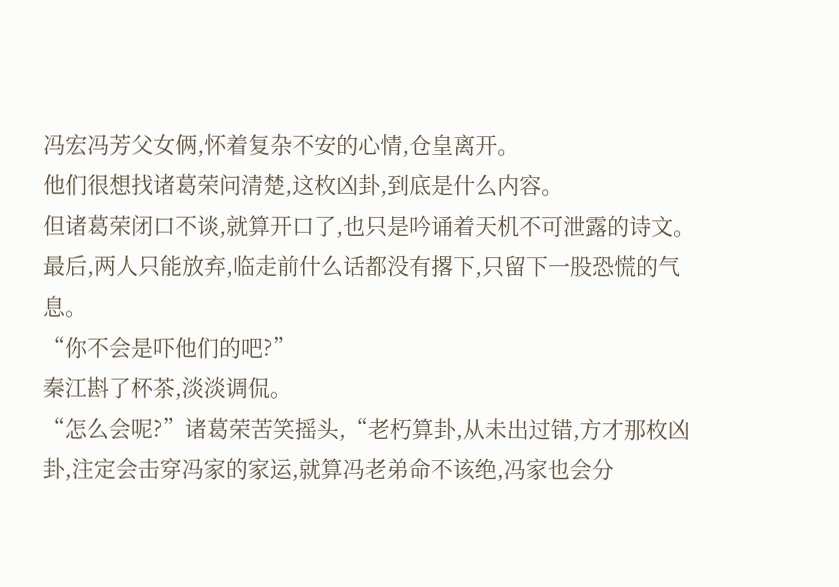冯宏冯芳父女俩,怀着复杂不安的心情,仓皇离开。
他们很想找诸葛荣问清楚,这枚凶卦,到底是什么内容。
但诸葛荣闭口不谈,就算开口了,也只是吟诵着天机不可泄露的诗文。
最后,两人只能放弃,临走前什么话都没有撂下,只留下一股恐慌的气息。
“你不会是吓他们的吧?”
秦江斟了杯茶,淡淡调侃。
“怎么会呢?”诸葛荣苦笑摇头,“老朽算卦,从未出过错,方才那枚凶卦,注定会击穿冯家的家运,就算冯老弟命不该绝,冯家也会分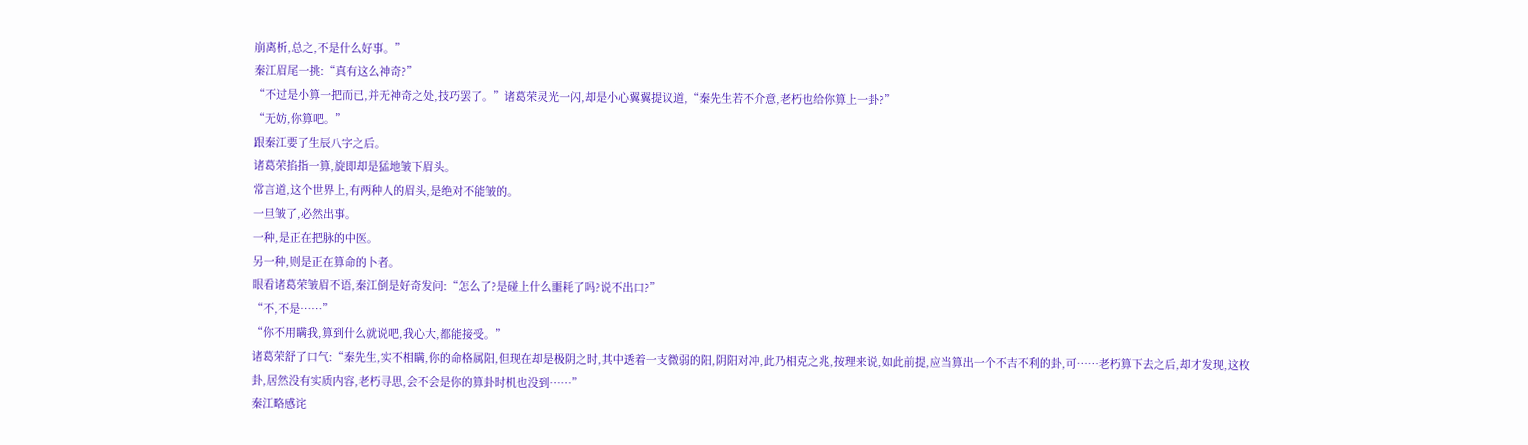崩离析,总之,不是什么好事。”
秦江眉尾一挑:“真有这么神奇?”
“不过是小算一把而已,并无神奇之处,技巧罢了。”诸葛荣灵光一闪,却是小心翼翼提议道,“秦先生若不介意,老朽也给你算上一卦?”
“无妨,你算吧。”
跟秦江要了生辰八字之后。
诸葛荣掐指一算,旋即却是猛地皱下眉头。
常言道,这个世界上,有两种人的眉头,是绝对不能皱的。
一旦皱了,必然出事。
一种,是正在把脉的中医。
另一种,则是正在算命的卜者。
眼看诸葛荣皱眉不语,秦江倒是好奇发问:“怎么了?是碰上什么噩耗了吗?说不出口?”
“不,不是……”
“你不用瞒我,算到什么就说吧,我心大,都能接受。”
诸葛荣舒了口气:“秦先生,实不相瞒,你的命格属阳,但现在却是极阴之时,其中透着一支微弱的阳,阴阳对冲,此乃相克之兆,按理来说,如此前提,应当算出一个不吉不利的卦,可……老朽算下去之后,却才发现,这枚卦,居然没有实质内容,老朽寻思,会不会是你的算卦时机也没到……”
秦江略感诧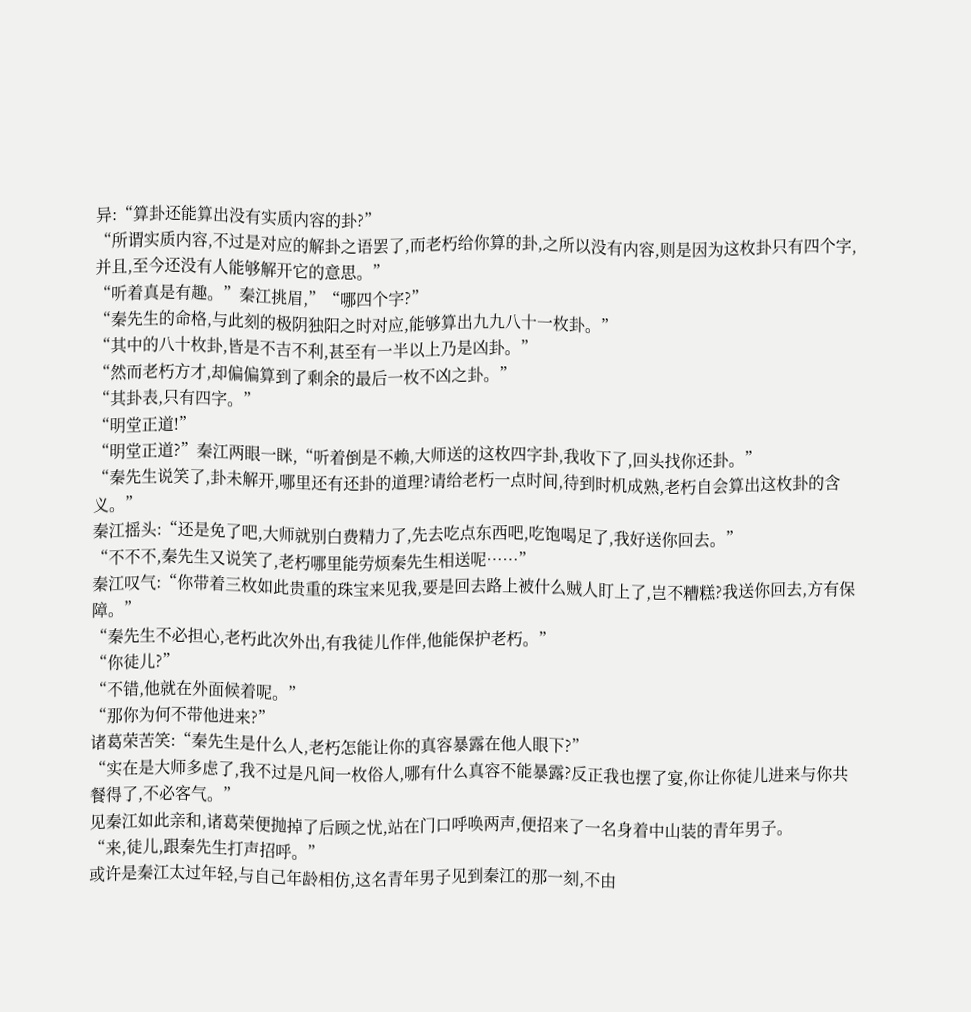异:“算卦还能算出没有实质内容的卦?”
“所谓实质内容,不过是对应的解卦之语罢了,而老朽给你算的卦,之所以没有内容,则是因为这枚卦只有四个字,并且,至今还没有人能够解开它的意思。”
“听着真是有趣。”秦江挑眉,”“哪四个字?”
“秦先生的命格,与此刻的极阴独阳之时对应,能够算出九九八十一枚卦。”
“其中的八十枚卦,皆是不吉不利,甚至有一半以上乃是凶卦。”
“然而老朽方才,却偏偏算到了剩余的最后一枚不凶之卦。”
“其卦表,只有四字。”
“明堂正道!”
“明堂正道?”秦江两眼一眯,“听着倒是不赖,大师送的这枚四字卦,我收下了,回头找你还卦。”
“秦先生说笑了,卦未解开,哪里还有还卦的道理?请给老朽一点时间,待到时机成熟,老朽自会算出这枚卦的含义。”
秦江摇头:“还是免了吧,大师就别白费精力了,先去吃点东西吧,吃饱喝足了,我好送你回去。”
“不不不,秦先生又说笑了,老朽哪里能劳烦秦先生相送呢……”
秦江叹气:“你带着三枚如此贵重的珠宝来见我,要是回去路上被什么贼人盯上了,岂不糟糕?我送你回去,方有保障。”
“秦先生不必担心,老朽此次外出,有我徒儿作伴,他能保护老朽。”
“你徒儿?”
“不错,他就在外面候着呢。”
“那你为何不带他进来?”
诸葛荣苦笑:“秦先生是什么人,老朽怎能让你的真容暴露在他人眼下?”
“实在是大师多虑了,我不过是凡间一枚俗人,哪有什么真容不能暴露?反正我也摆了宴,你让你徒儿进来与你共餐得了,不必客气。”
见秦江如此亲和,诸葛荣便抛掉了后顾之忧,站在门口呼唤两声,便招来了一名身着中山装的青年男子。
“来,徒儿,跟秦先生打声招呼。”
或许是秦江太过年轻,与自己年龄相仿,这名青年男子见到秦江的那一刻,不由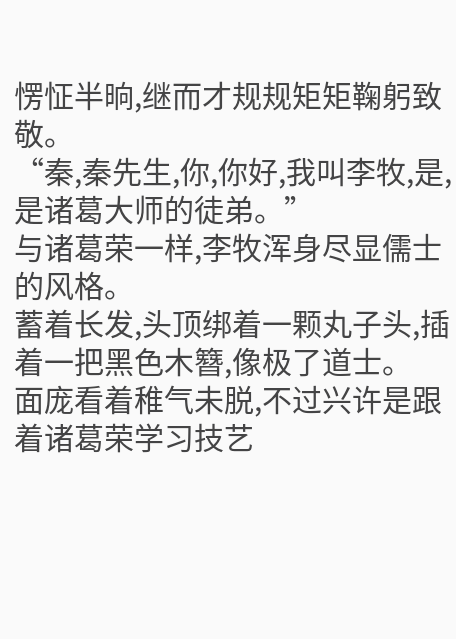愣怔半晌,继而才规规矩矩鞠躬致敬。
“秦,秦先生,你,你好,我叫李牧,是,是诸葛大师的徒弟。”
与诸葛荣一样,李牧浑身尽显儒士的风格。
蓄着长发,头顶绑着一颗丸子头,插着一把黑色木簪,像极了道士。
面庞看着稚气未脱,不过兴许是跟着诸葛荣学习技艺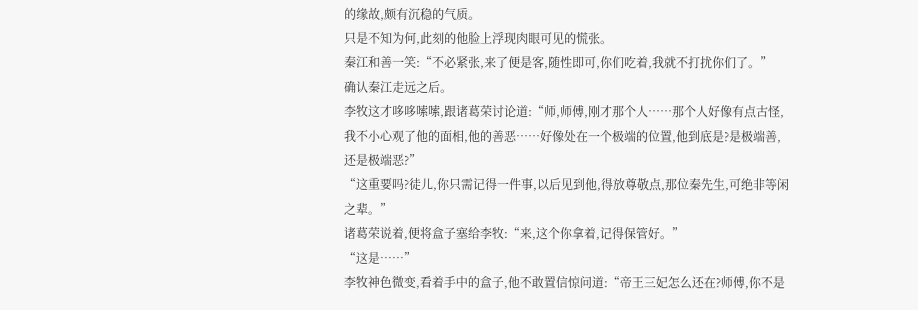的缘故,颇有沉稳的气质。
只是不知为何,此刻的他脸上浮现肉眼可见的慌张。
秦江和善一笑:“不必紧张,来了便是客,随性即可,你们吃着,我就不打扰你们了。”
确认秦江走远之后。
李牧这才哆哆嗦嗦,跟诸葛荣讨论道:“师,师傅,刚才那个人……那个人好像有点古怪,我不小心观了他的面相,他的善恶……好像处在一个极端的位置,他到底是?是极端善,还是极端恶?”
“这重要吗?徒儿,你只需记得一件事,以后见到他,得放尊敬点,那位秦先生,可绝非等闲之辈。”
诸葛荣说着,便将盒子塞给李牧:“来,这个你拿着,记得保管好。”
“这是……”
李牧神色微变,看着手中的盒子,他不敢置信惊问道:“帝王三妃怎么还在?师傅,你不是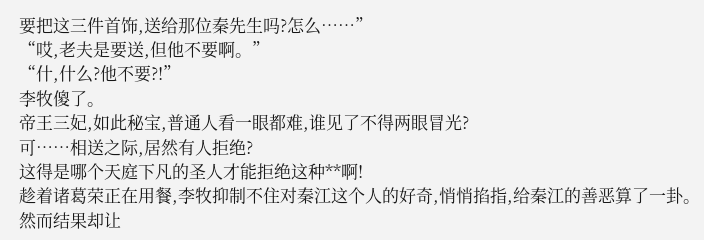要把这三件首饰,送给那位秦先生吗?怎么……”
“哎,老夫是要送,但他不要啊。”
“什,什么?他不要?!”
李牧傻了。
帝王三妃,如此秘宝,普通人看一眼都难,谁见了不得两眼冒光?
可……相送之际,居然有人拒绝?
这得是哪个天庭下凡的圣人才能拒绝这种**啊!
趁着诸葛荣正在用餐,李牧抑制不住对秦江这个人的好奇,悄悄掐指,给秦江的善恶算了一卦。
然而结果却让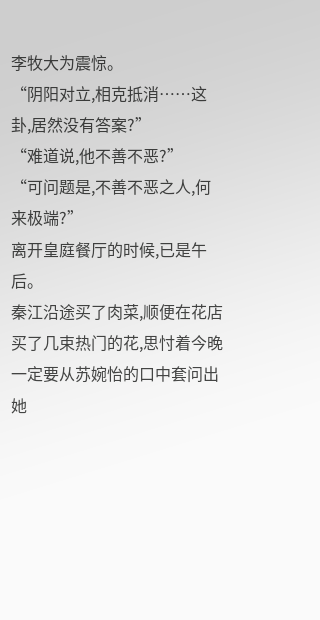李牧大为震惊。
“阴阳对立,相克抵消……这卦,居然没有答案?”
“难道说,他不善不恶?”
“可问题是,不善不恶之人,何来极端?”
离开皇庭餐厅的时候,已是午后。
秦江沿途买了肉菜,顺便在花店买了几束热门的花,思忖着今晚一定要从苏婉怡的口中套问出她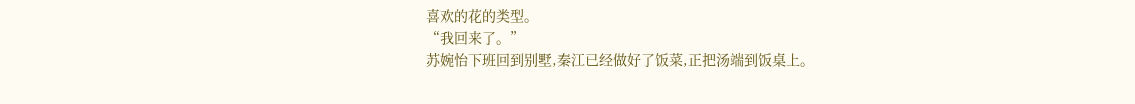喜欢的花的类型。
“我回来了。”
苏婉怡下班回到别墅,秦江已经做好了饭菜,正把汤端到饭桌上。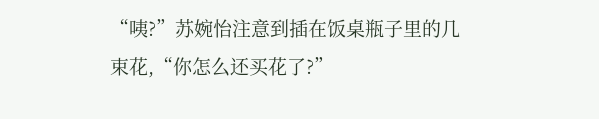“咦?”苏婉怡注意到插在饭桌瓶子里的几束花,“你怎么还买花了?”